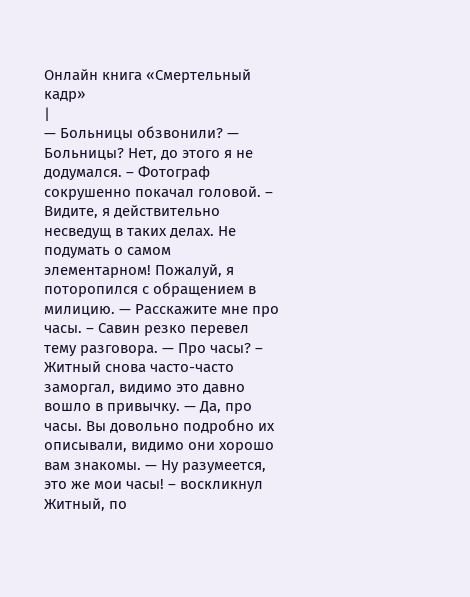Онлайн книга «Смертельный кадр»
|
— Больницы обзвонили? — Больницы? Нет, до этого я не додумался. – Фотограф сокрушенно покачал головой. – Видите, я действительно несведущ в таких делах. Не подумать о самом элементарном! Пожалуй, я поторопился с обращением в милицию. — Расскажите мне про часы. – Савин резко перевел тему разговора. — Про часы? – Житный снова часто-часто заморгал, видимо это давно вошло в привычку. — Да, про часы. Вы довольно подробно их описывали, видимо они хорошо вам знакомы. — Ну разумеется, это же мои часы! – воскликнул Житный, по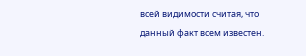всей видимости считая, что данный факт всем известен.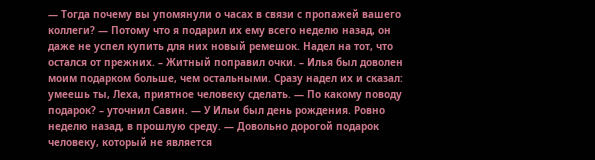— Тогда почему вы упомянули о часах в связи с пропажей вашего коллеги? — Потому что я подарил их ему всего неделю назад, он даже не успел купить для них новый ремешок. Надел на тот, что остался от прежних. – Житный поправил очки. – Илья был доволен моим подарком больше, чем остальными. Сразу надел их и сказал: умеешь ты, Леха, приятное человеку сделать. — По какому поводу подарок? – уточнил Савин. — У Ильи был день рождения. Ровно неделю назад, в прошлую среду. — Довольно дорогой подарок человеку, который не является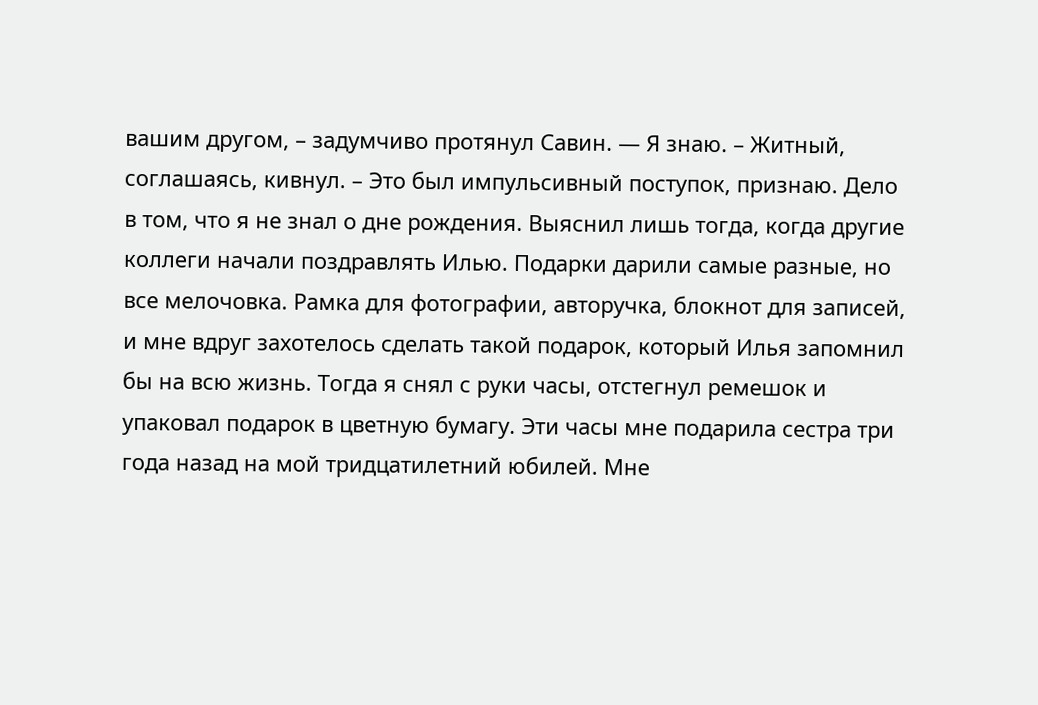вашим другом, – задумчиво протянул Савин. — Я знаю. – Житный, соглашаясь, кивнул. – Это был импульсивный поступок, признаю. Дело в том, что я не знал о дне рождения. Выяснил лишь тогда, когда другие коллеги начали поздравлять Илью. Подарки дарили самые разные, но все мелочовка. Рамка для фотографии, авторучка, блокнот для записей, и мне вдруг захотелось сделать такой подарок, который Илья запомнил бы на всю жизнь. Тогда я снял с руки часы, отстегнул ремешок и упаковал подарок в цветную бумагу. Эти часы мне подарила сестра три года назад на мой тридцатилетний юбилей. Мне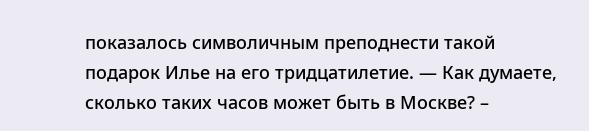показалось символичным преподнести такой подарок Илье на его тридцатилетие. — Как думаете, сколько таких часов может быть в Москве? –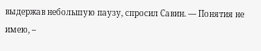выдержав небольшую паузу, спросил Савин. — Понятия не имею, –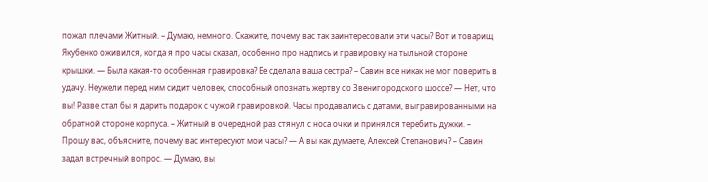пожал плечами Житный. – Думаю, немного. Скажите, почему вас так заинтересовали эти часы? Вот и товарищ Якубенко оживился, когда я про часы сказал, особенно про надпись и гравировку на тыльной стороне крышки. — Была какая-то особенная гравировка? Ее сделала ваша сестра? – Савин все никак не мог поверить в удачу. Неужели перед ним сидит человек, способный опознать жертву со Звенигородского шоссе? — Нет, что вы! Разве стал бы я дарить подарок с чужой гравировкой. Часы продавались с датами, выгравированными на обратной стороне корпуса. – Житный в очередной раз стянул с носа очки и принялся теребить дужки. – Прошу вас, объясните, почему вас интересуют мои часы? — А вы как думаете, Алексей Степанович? – Савин задал встречный вопрос. — Думаю, вы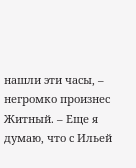нашли эти часы, – негромко произнес Житный. – Еще я думаю, что с Ильей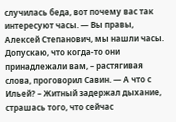случилась беда, вот почему вас так интересуют часы. — Вы правы, Алексей Степанович, мы нашли часы. Допускаю, что когда-то они принадлежали вам, – растягивая слова, проговорил Савин. — А что с Ильей? – Житный задержал дыхание, страшась того, что сейчас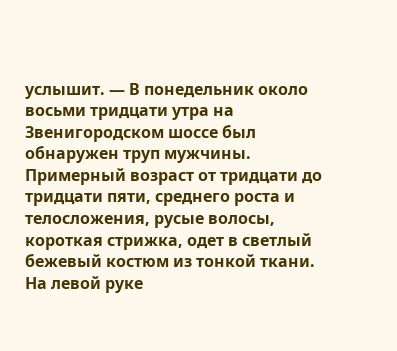услышит. — В понедельник около восьми тридцати утра на Звенигородском шоссе был обнаружен труп мужчины. Примерный возраст от тридцати до тридцати пяти, среднего роста и телосложения, русые волосы, короткая стрижка, одет в светлый бежевый костюм из тонкой ткани. На левой руке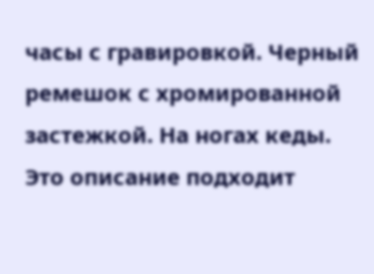часы с гравировкой. Черный ремешок с хромированной застежкой. На ногах кеды. Это описание подходит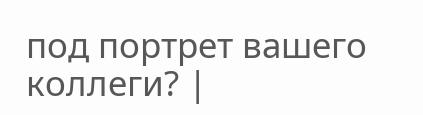под портрет вашего коллеги? |